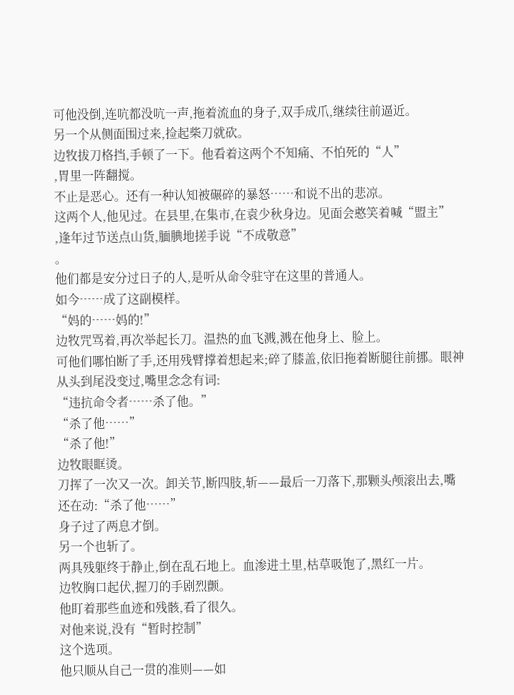可他没倒,连吭都没吭一声,拖着流血的身子,双手成爪,继续往前逼近。
另一个从侧面围过来,捡起柴刀就砍。
边牧拔刀格挡,手顿了一下。他看着这两个不知痛、不怕死的“人”
,胃里一阵翻搅。
不止是恶心。还有一种认知被碾碎的暴怒……和说不出的悲凉。
这两个人,他见过。在县里,在集市,在袁少秋身边。见面会憨笑着喊“盟主”
,逢年过节送点山货,腼腆地搓手说“不成敬意”
。
他们都是安分过日子的人,是听从命令驻守在这里的普通人。
如今……成了这副模样。
“妈的……妈的!”
边牧咒骂着,再次举起长刀。温热的血飞溅,溅在他身上、脸上。
可他们哪怕断了手,还用残臂撑着想起来;碎了膝盖,依旧拖着断腿往前挪。眼神从头到尾没变过,嘴里念念有词:
“违抗命令者……杀了他。”
“杀了他……”
“杀了他!”
边牧眼眶烫。
刀挥了一次又一次。卸关节,断四肢,斩——最后一刀落下,那颗头颅滚出去,嘴还在动:“杀了他……”
身子过了两息才倒。
另一个也斩了。
两具残躯终于静止,倒在乱石地上。血渗进土里,枯草吸饱了,黑红一片。
边牧胸口起伏,握刀的手剧烈颤。
他盯着那些血迹和残骸,看了很久。
对他来说,没有“暂时控制”
这个选项。
他只顺从自己一贯的准则——如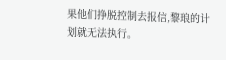果他们挣脱控制去报信,黎琅的计划就无法执行。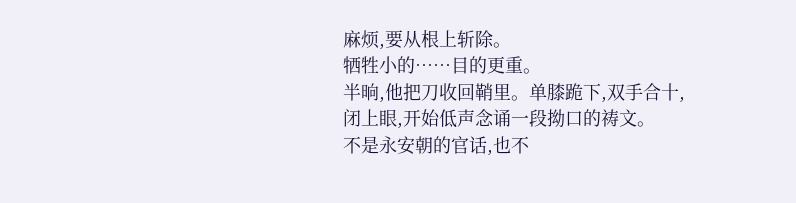麻烦,要从根上斩除。
牺牲小的……目的更重。
半晌,他把刀收回鞘里。单膝跪下,双手合十,闭上眼,开始低声念诵一段拗口的祷文。
不是永安朝的官话,也不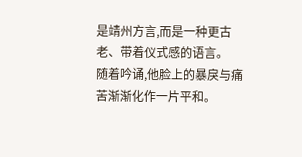是靖州方言,而是一种更古老、带着仪式感的语言。
随着吟诵,他脸上的暴戾与痛苦渐渐化作一片平和。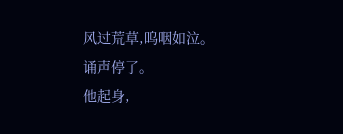风过荒草,呜咽如泣。
诵声停了。
他起身,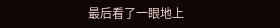最后看了一眼地上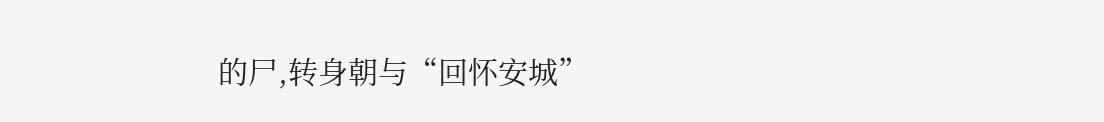的尸,转身朝与“回怀安城”